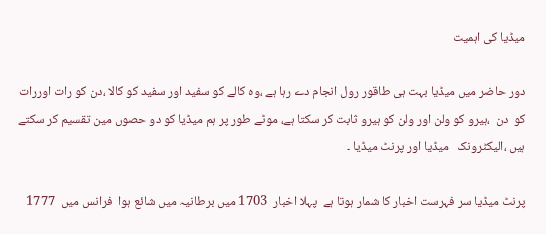میڈیا کی اہمیت

دور حاضر میں میڈیا بہت ہی طاقور رول انجام دے رہا ہے ،وہ کالے کو سفید اور سفید کو کالا ،دن کو رات اوررات کو  دن  ،ہیرو کو ولن اور ولن کو ہیرو ثابت کر سکتا ہے، موٹے طور پر ہم میڈیا کو دو حصوں مین تقسیم کر سکتے ہیں ،الیکٹرونک   میڈیا اور پرنٹ میڈیا ۔

پرنٹ میڈیا سر فہرست اخبار کا شمار ہوتا ہے  پہلا اخبار  1703 میں برطانیہ میں شائع ہوا  فرانس میں  1777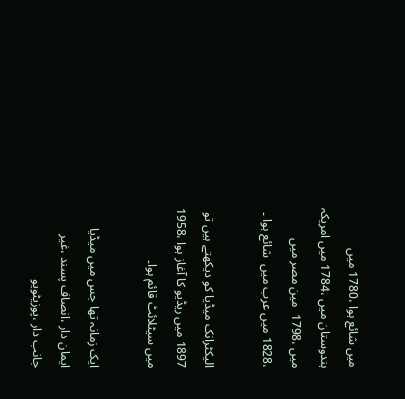میں شائع ہوا ،1780 میں ہندوستان میں ،1784 میں امریکہ میں ،1798  مین مصر میں ،1828 میں عرب میں  شائع ہوا ۔

الیکٹرانک میڈیا کو دیکھتے ہیں تو 1897 میں ریڈیو کا آغاز ہوا ،1958 میں سیٹلائٹ قائم ہوا۔

ایک زمانہ تھا جس میں میڈیا  ایمان دار ،انصاف پسند ،غیر جانب دار ،پوزیٹویو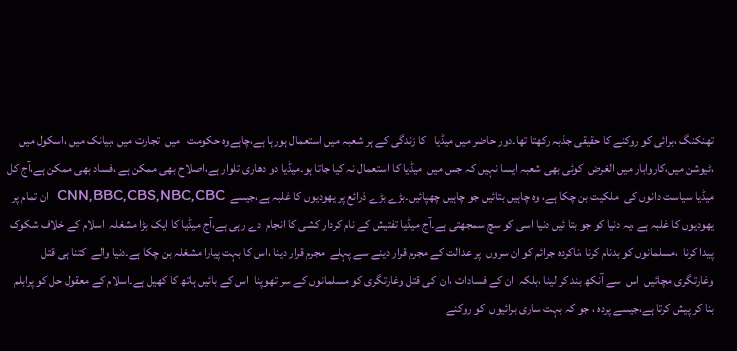تھنکنگ ،برائی کو روکنے کا حقیقی جذبہ رکھتا تھا۔دور حاضر میں میڈیا   کا زندگی کے ہر شعبہ میں استعمال ہورہا ہے،چاہےوہ حکومت   میں  تجارت میں ،بیانک میں ،اسکول میں ،ٹیوشن میں،کاروابار میں الغرض  کوئی بھی شعبہ ایسا نہیں کہ جس میں  میڈیا کا استعمال نہ کیا جاتا ہو۔میڈیا دو دھاری تلوار ہے،اصلاح بھی ممکن ہے ،فساد بھی ممکن ہے،آج کل میڈیا سیاست دانوں کی  ملکیت بن چکا ہے، وہ چاہیں بتائیں جو چاہیں چھپائیں۔بڑے بڑے ذرائع پر یھودیوں کا غلبہ ہے،جیسے  CNN,BBC,CBS,NBC,CBC  ان تمام پر یھودیوں کا غلبہ ہے ،یہ دنیا کو جو بتا ئیں دنیا اسی کو سچ سمجھتی ہے۔آج میڈیا تفتیش کے نام کردار کشی کا انجام  دے رہی ہے،آج میڈیا کا ایک بڑا مشغلہ  اسلام کے خلاف شکوک پیدا کرنا  ،مسلمانوں کو بدنام کرنا ،ناکردہ جرائم کو ان سروں  پر عدالت کے مجرم قرار دینے سے پہلے  مجرم قرار دینا ،اس کا بہت پیارا مشغلہ بن چکا ہے۔دنیا والے  کتنا ہی قتل وغارتگری مچائیں  اس  سے آنکھ بند کر لینا ،بلکہ  ان کے فسادات ،ان  کی قتل وغارتگری کو مسلمانوں کے سر تھوپنا  اس کے بائیں ہاتھ کا کھیل ہے۔اسلام کے معقول حل کو پرابلم بنا کر پیش کرتا ہے،جیسے پردہ ، جو کہ بہت ساری برائیوں  کو روکنے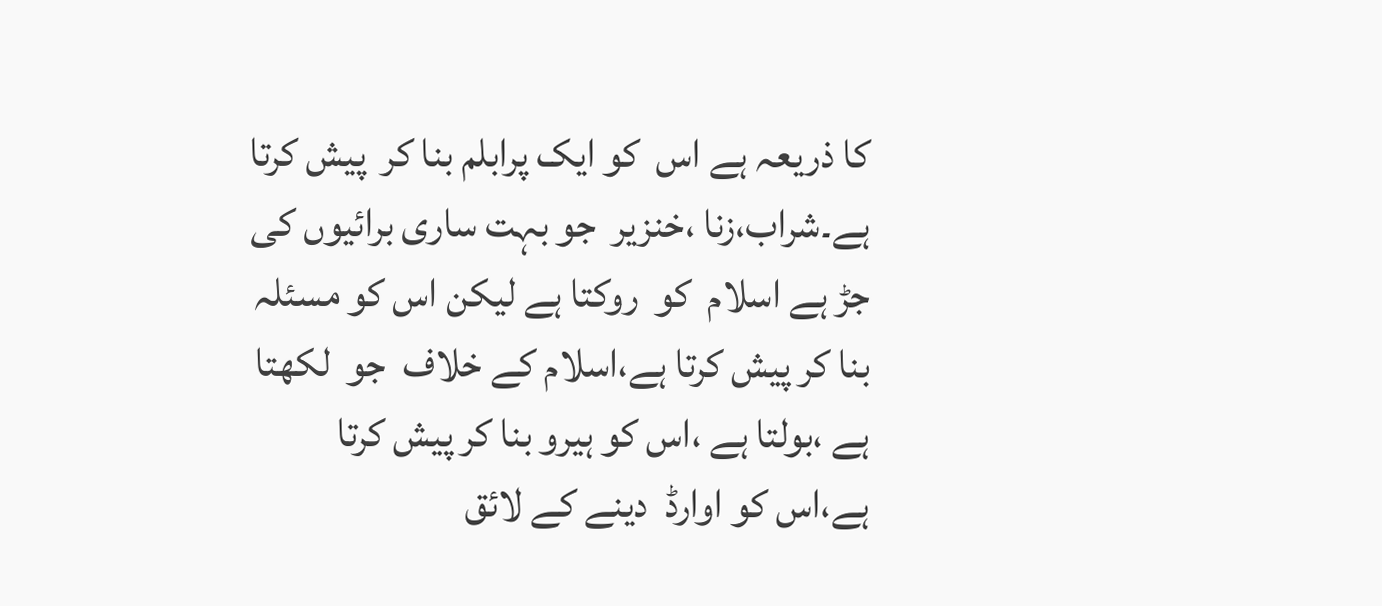کا ذریعہ ہے اس  کو ایک پرابلم بنا کر  پیش کرتا ہے۔شراب،زنا ،خنزیر  جو بہت ساری برائیوں کی جڑ ہے اسلام  کو  روکتا ہے لیکن اس کو مسئلہ بنا کر پیش کرتا ہے،اسلام کے خلاف  جو  لکھتا ہے ،بولتا ہے ،اس کو ہیرو بنا کر پیش کرتا ہے،اس کو اوارڈ  دینے کے لائق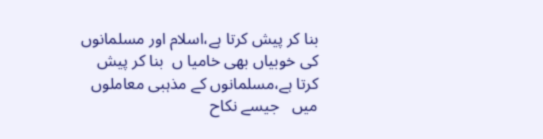بنا کر پیش کرتا ہے،اسلام اور مسلمانوں کی خوبیاں بھی خامیا ں  بنا کر پیش کرتا ہے،مسلمانوں کے مذہبی معاملوں میں   جیسے نکاح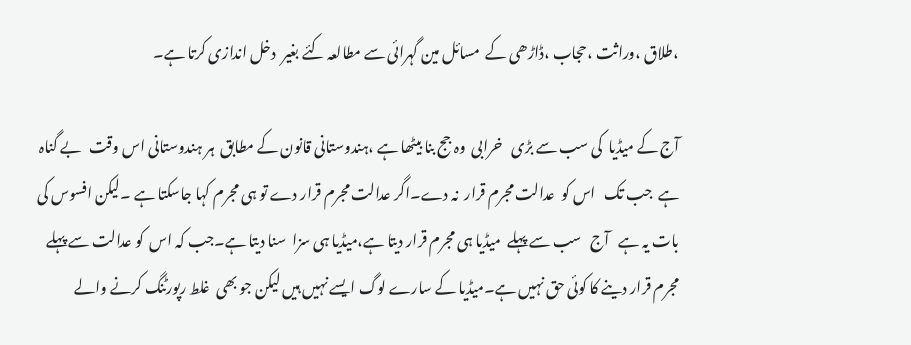،طلاق ،وراثت ،حجاب ،ڈاڑھی کے  مسائل مین گہرائی سے مطالعہ کئے بغیر  دخل اندازی کرتا ہے۔

آج کے میڈیا  کی سب سے بڑی   خرابی  وہ جج بنا بیٹھا ہے ،ہندوستانی قانون کے مطابق  ہر ہندوستانی اس وقت   بے گناہ ہے  جب تک   اس کو  عدالت مجرم قرار  نہ دے۔اگر عدالت مجرم قرار دے تو ہی مجرم کہا جاسکتا ہے ۔لیکن افسوس کی بات یہ ہے   آج   سب سے پہلے  میڈیا ہی مجرم قرار دیتا ہے،میڈیا ہی سزا  سنا دیتا ہے۔جب کہ اس  کو عدالت سے پہلے مجرم قرار دینے کا کوئی حق نہیں ہے۔میڈیا کے سارے لوگ ایسے نہیں ہیں لیکن جو بھی  غلط رپورٹنگ کرنے والے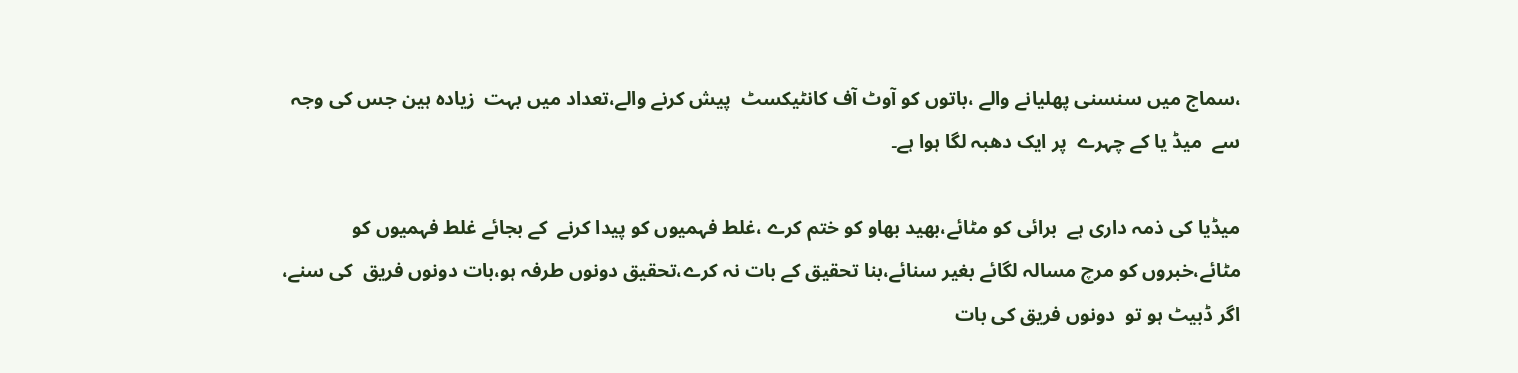،سماج میں سنسنی پھلیانے والے ،باتوں کو آوٹ آف کانٹیکسٹ  پیش کرنے والے،تعداد میں بہت  زیادہ ہین جس کی وجہ  سے  میڈ یا کے چہرے  پر ایک دھبہ لگا ہوا ہے۔

میڈیا کی ذمہ داری ہے  برائی کو مٹائے،بھید بھاو کو ختم کرے ،غلط فہمیوں کو پیدا کرنے  کے بجائے غلط فہمیوں کو مٹائے،خبروں کو مرچ مسالہ لگائے بغیر سنائے،بنا تحقیق کے بات نہ کرے،تحقیق دونوں طرفہ ہو،بات دونوں فریق  کی سنے، اگر ڈبیٹ ہو تو  دونوں فریق کی بات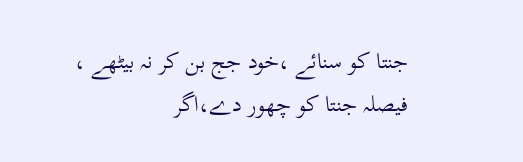جنتا کو سنائے ،خود جج بن کر نہ بیٹھے ، فیصلہ جنتا کو چھور دے،اگر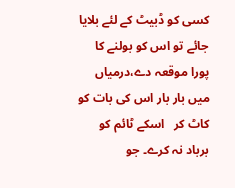کسی کو ڈبیٹ کے لئے بلایا جائے تو اس کو بولنے کا  پورا موقعہ دے،درمیاں میں بار بار اس کی بات کو کاٹ کر   اسکے ٹائم کو برباد نہ کرے۔ جو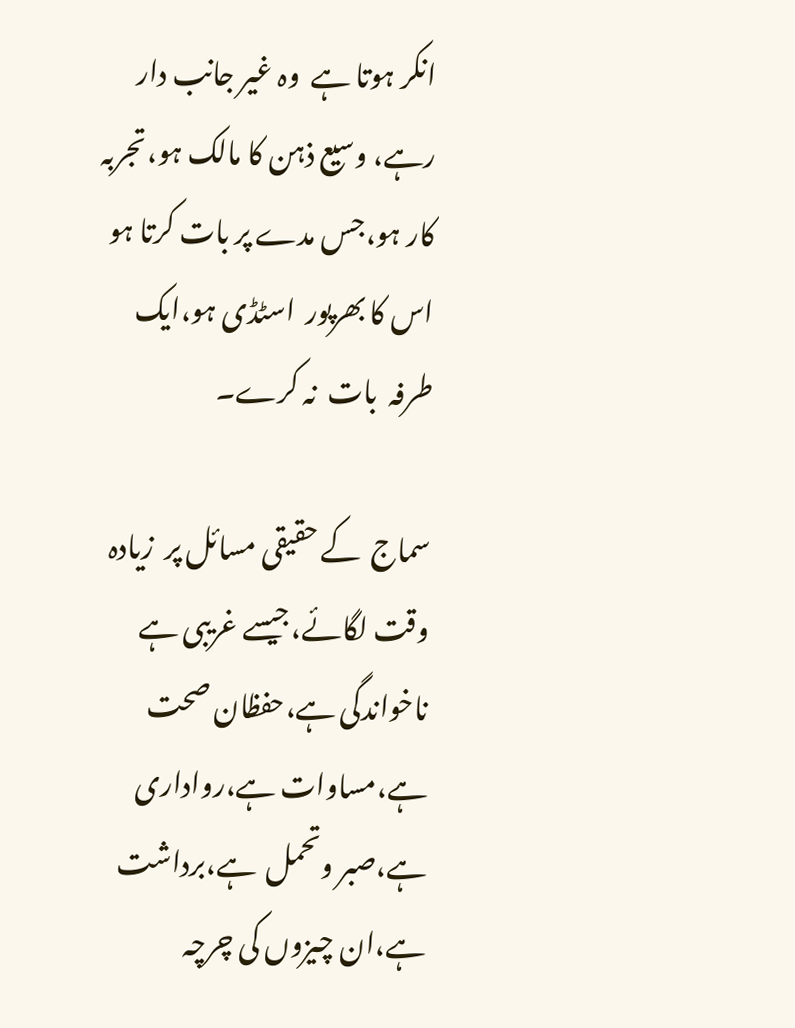انکر ہوتا ہے  وہ غیر جانب دار رہے، وسیع ذہن کا مالک ہو،تجربہ کار ہو،جس مدے پر بات کرتا ہو اس کا بھرپور  اسٹڈی ہو،ایک طرفہ  بات  نہ کرے۔

سماج  کے حقیقی مسائل پر  زیادہ وقت لگائے،جیسے غریبی ہے   ناخواندگی ہے،حفظان صحت ہے،مساوات ہے،رواداری ہے،صبر وتحمل  ہے،برداشت ہے،ان چیزوں کی چرچہ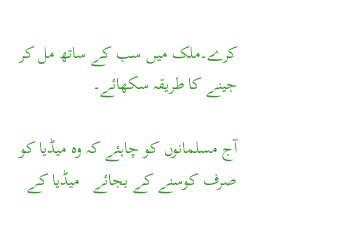کرے۔ملک میں سب کے ساتھ مل کر جینے کا طریقہ سکھائے۔

آج مسلمانوں کو چاہئے کہ وہ میڈیا کو صرف کوسنے کے بجائے   میڈیا کے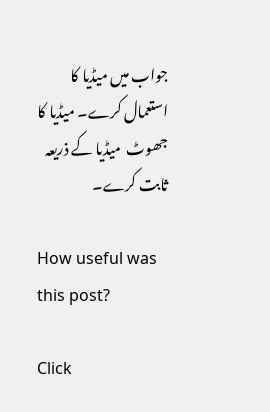جواب میں میڈیا کا استعمال کرے۔ میڈیا کا جھوٹ  میڈیا کے ذریعہ ثابت کرے۔

How useful was this post?

Click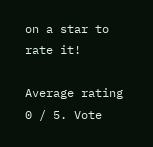on a star to rate it!

Average rating 0 / 5. Vote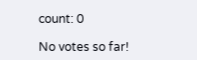count: 0

No votes so far!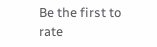Be the first to rate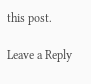this post.

Leave a Reply